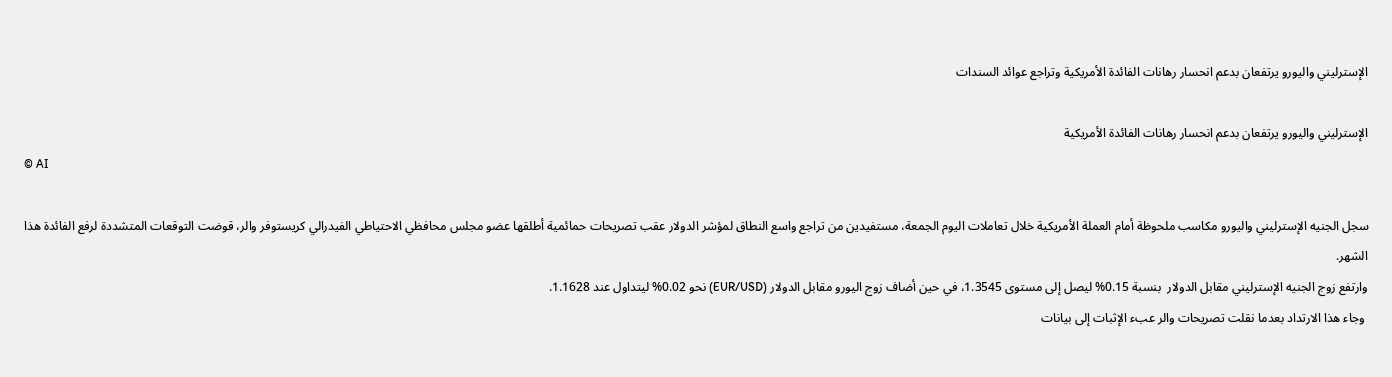الإسترليني واليورو يرتفعان بدعم انحسار رهانات الفائدة الأمريكية وتراجع عوائد السندات

الإسترليني واليورو يرتفعان بدعم انحسار رهانات الفائدة الأمريكية
© AI

سجل الجنيه الإسترليني واليورو مكاسب ملحوظة أمام العملة الأمريكية خلال تعاملات اليوم الجمعة، مستفيدين من تراجع واسع النطاق لمؤشر الدولار عقب تصريحات حمائمية أطلقها عضو مجلس محافظي الاحتياطي الفيدرالي كريستوفر والر، قوضت التوقعات المتشددة لرفع الفائدة هذا الشهر.
وارتفع زوج الجنيه الإسترليني مقابل الدولار  بنسبة 0.15% ليصل إلى مستوى 1.3545، في حين أضاف زوج اليورو مقابل الدولار (EUR/USD) نحو 0.02% ليتداول عند 1.1628.
 وجاء هذا الارتداد بعدما نقلت تصريحات والر عبء الإثبات إلى بيانات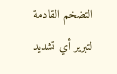التضخم القادمة لتبرير أي تشديد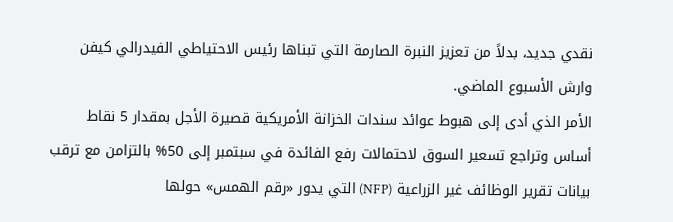نقدي جديد، بدلاً من تعزيز النبرة الصارمة التي تبناها رئيس الاحتياطي الفيدرالي كيفن وارش الأسبوع الماضي.
الأمر الذي أدى إلى هبوط عوائد سندات الخزانة الأمريكية قصيرة الأجل بمقدار 5 نقاط أساس وتراجع تسعير السوق لاحتمالات رفع الفائدة في سبتمبر إلى 50% بالتزامن مع ترقب بيانات تقرير الوظائف غير الزراعية (NFP) التي يدور «رقم الهمس» حولها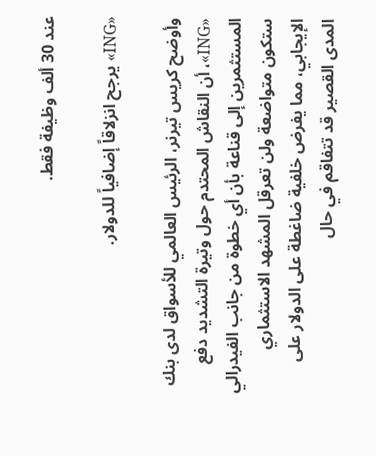عند 30 ألف وظيفة فقط.

«ING» يرجح انزلاقاً إضافياً للدولار.

وأوضح كريس تيرنر، الرئيس العالمي للأسواق لدى بنك «ING»، أن النقاش المحتدم حول وتيرة التشديد دفع المستثمرين إلى قناعة بأن أي خطوة من جانب الفيدرالي ستكون متواضعة ولن تعرقل المشهد الاستثماري الإيجابي، مما يفرض خلفية ضاغطة على الدولار على المدى القصير قد تتفاقم في حال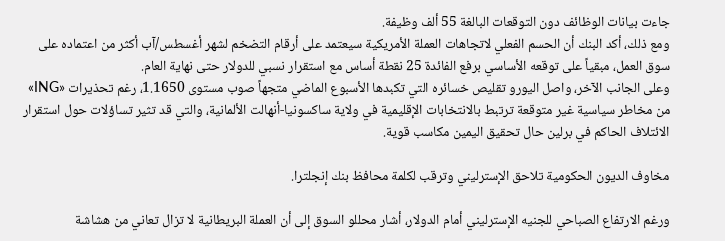جاءت بيانات الوظائف دون التوقعات البالغة 55 ألف وظيفة.
ومع ذلك، أكد البنك أن الحسم الفعلي لاتجاهات العملة الأمريكية سيعتمد على أرقام التضخم لشهر أغسطس/آب أكثر من اعتماده على سوق العمل، مبقياً على توقعه الأساسي برفع الفائدة 25 نقطة أساس مع استقرار نسبي للدولار حتى نهاية العام.
وعلى الجانب الآخر، واصل اليورو تقليص خسائره التي تكبدها الأسبوع الماضي متجهاً صوب مستوى 1.1650، رغم تحذيرات «ING» من مخاطر سياسية غير متوقعة ترتبط بالانتخابات الإقليمية في ولاية ساكسونيا-أنهالت الألمانية، والتي قد تثير تساؤلات حول استقرار الائتلاف الحاكم في برلين حال تحقيق اليمين مكاسب قوية.

مخاوف الديون الحكومية تلاحق الإسترليني وترقب لكلمة محافظ بنك إنجلترا.

ورغم الارتفاع الصباحي للجنيه الإسترليني أمام الدولار، أشار محللو السوق إلى أن العملة البريطانية لا تزال تعاني من هشاشة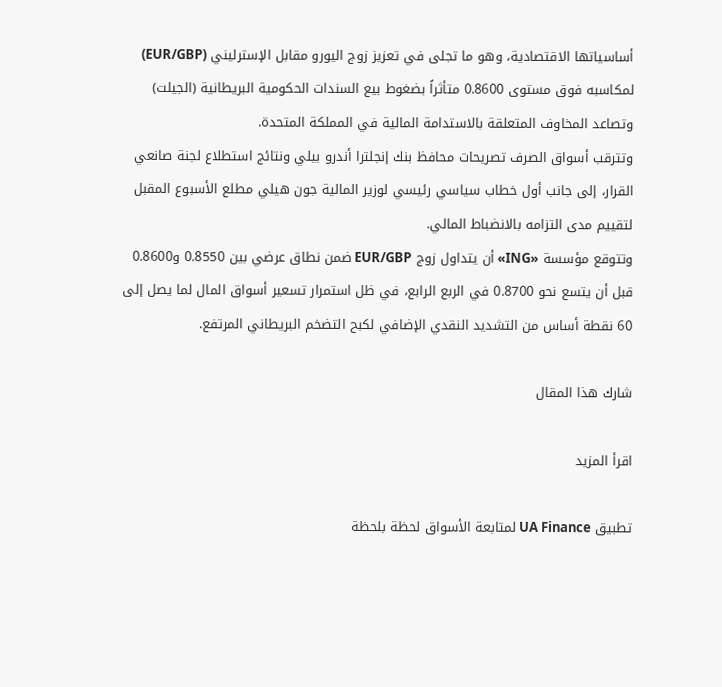أساسياتها الاقتصادية، وهو ما تجلى في تعزيز زوج اليورو مقابل الإسترليني (EUR/GBP) لمكاسبه فوق مستوى 0.8600 متأثراً بضغوط بيع السندات الحكومية البريطانية (الجيلت) وتصاعد المخاوف المتعلقة بالاستدامة المالية في المملكة المتحدة.
وتترقب أسواق الصرف تصريحات محافظ بنك إنجلترا أندرو بيلي ونتائج استطلاع لجنة صانعي القرار، إلى جانب أول خطاب سياسي رئيسي لوزير المالية جون هيلي مطلع الأسبوع المقبل لتقييم مدى التزامه بالانضباط المالي.
وتتوقع مؤسسة «ING» أن يتداول زوج EUR/GBP ضمن نطاق عرضي بين 0.8550 و0.8600 قبل أن يتسع نحو 0.8700 في الربع الرابع، في ظل استمرار تسعير أسواق المال لما يصل إلى 60 نقطة أساس من التشديد النقدي الإضافي لكبح التضخم البريطاني المرتفع.

شارك هذا المقال

اقرأ المزيد

تطبيق UA Finance لمتابعة الأسواق لحظة بلحظة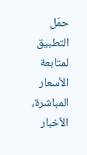حمّل التطبيق لمتابعة الأسعار المباشرة، الأخبار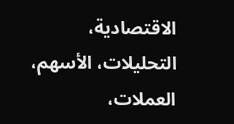الاقتصادية، التحليلات، الأسهم، العملات،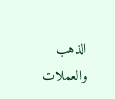الذهب والعملات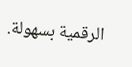الرقمية بسهولة.